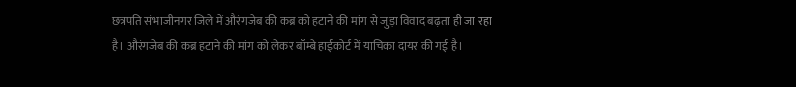छत्रपति संभाजीनगर जिले में औरंगजेब की कब्र को हटाने की मांग से जुड़ा विवाद बढ़ता ही जा रहा है। औरंगजेब की कब्र हटाने की मांग को लेकर बॉम्बे हाईकोर्ट में याचिका दायर की गई है।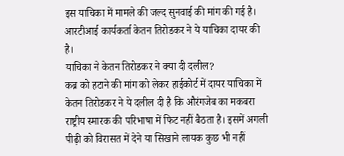इस याचिका में मामले की जल्द सुनवाई की मांग की गई है। आरटीआई कार्यकर्ता केतन तिरोडकर ने ये याचिका दायर की है।
याचिका ने केतन तिरोडकर ने क्या दी दलील?
कब्र को हटाने की मांग को लेकर हाईकोर्ट में दायर याचिका में केतन तिरोडकर ने ये दलील दी है कि औरंगजेब का मकबरा राष्ट्रीय स्मारक की परिभाषा में फिट नहीं बैठता है। इसमें अगली पीढ़ी को विरासत में देने या सिखाने लायक कुछ भी नहीं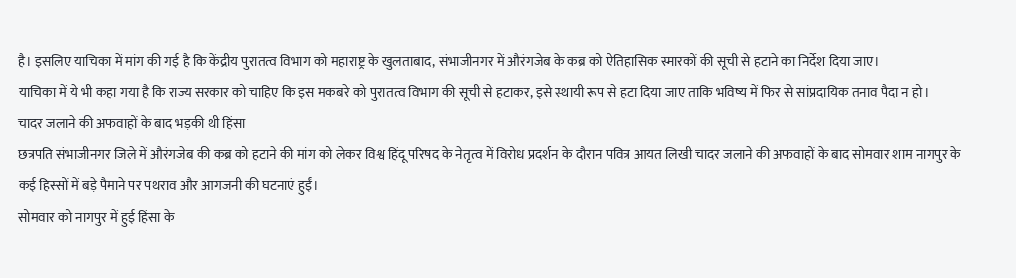है। इसलिए याचिका में मांग की गई है कि केंद्रीय पुरातत्व विभाग को महाराष्ट्र के खुलताबाद, संभाजीनगर में औरंगजेब के कब्र को ऐतिहासिक स्मारकों की सूची से हटाने का निर्देश दिया जाए।
याचिका में ये भी कहा गया है कि राज्य सरकार को चाहिए कि इस मकबरे को पुरातत्व विभाग की सूची से हटाकर, इसे स्थायी रूप से हटा दिया जाए ताकि भविष्य में फिर से सांप्रदायिक तनाव पैदा न हो।
चादर जलाने की अफवाहों के बाद भड़की थी हिंसा
छत्रपति संभाजीनगर जिले में औरंगजेब की कब्र को हटाने की मांग को लेकर विश्व हिंदू परिषद के नेतृत्व में विरोध प्रदर्शन के दौरान पवित्र आयत लिखी चादर जलाने की अफवाहों के बाद सोमवार शाम नागपुर के कई हिस्सों में बड़े पैमाने पर पथराव और आगजनी की घटनाएं हुईं।
सोमवार को नागपुर में हुई हिंसा के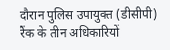दौरान पुलिस उपायुक्त (डीसीपी) रैंक के तीन अधिकारियों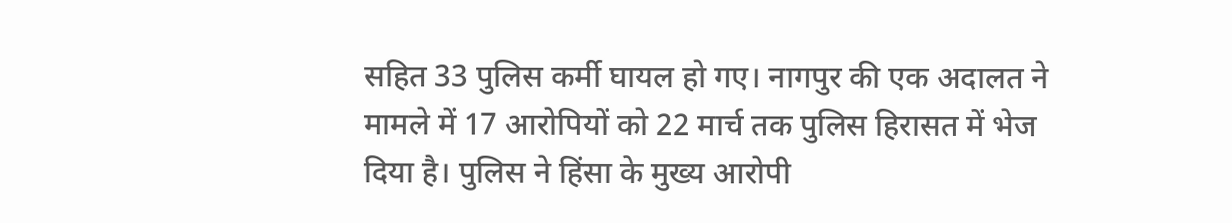सहित 33 पुलिस कर्मी घायल हो गए। नागपुर की एक अदालत ने मामले में 17 आरोपियों को 22 मार्च तक पुलिस हिरासत में भेज दिया है। पुलिस ने हिंसा के मुख्य आरोपी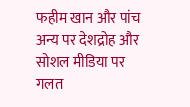फहीम खान और पांच अन्य पर देशद्रोह और सोशल मीडिया पर गलत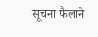सूचना फैलाने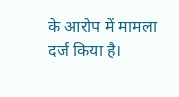के आरोप में मामला दर्ज किया है।